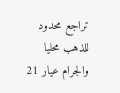تراجع محدود للذهب محليا والجرام عيار 21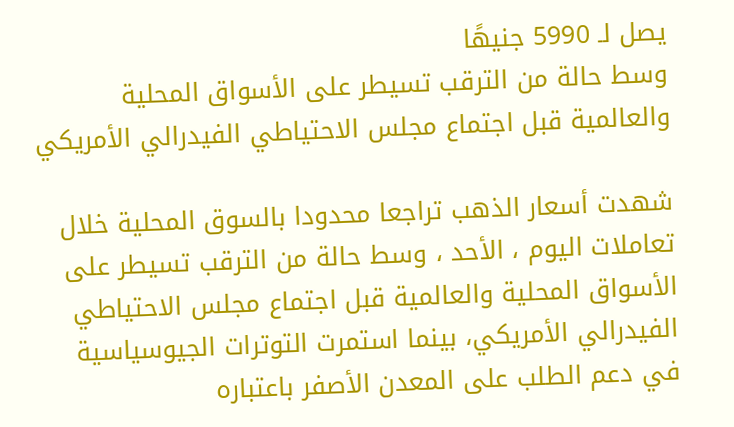يصل لـ 5990 جنيهًا
وسط حالة من الترقب تسيطر على الأسواق المحلية والعالمية قبل اجتماع مجلس الاحتياطي الفيدرالي الأمريكي

شهدت أسعار الذهب تراجعا محدودا بالسوق المحلية خلال تعاملات اليوم ، الأحد ، وسط حالة من الترقب تسيطر على الأسواق المحلية والعالمية قبل اجتماع مجلس الاحتياطي الفيدرالي الأمريكي، بينما استمرت التوترات الجيوسياسية في دعم الطلب على المعدن الأصفر باعتباره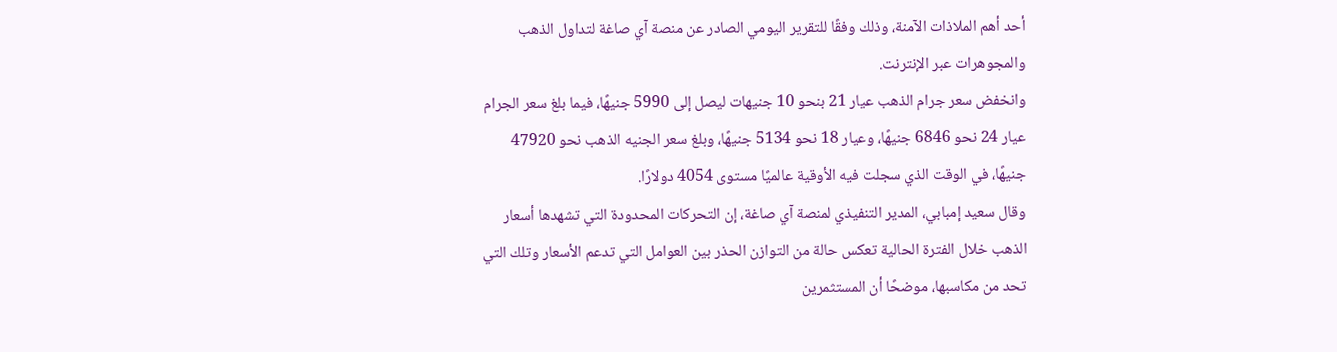أحد أهم الملاذات الآمنة، وذلك وفقًا للتقرير اليومي الصادر عن منصة آي صاغة لتداول الذهب والمجوهرات عبر الإنترنت.
وانخفض سعر جرام الذهب عيار 21 بنحو 10 جنيهات ليصل إلى 5990 جنيهًا، فيما بلغ سعر الجرام عيار 24 نحو 6846 جنيهًا، وعيار 18 نحو 5134 جنيهًا، وبلغ سعر الجنيه الذهب نحو 47920 جنيهًا، في الوقت الذي سجلت فيه الأوقية عالميًا مستوى 4054 دولارًا.
وقال سعيد إمبابي، المدير التنفيذي لمنصة آي صاغة، إن التحركات المحدودة التي تشهدها أسعار الذهب خلال الفترة الحالية تعكس حالة من التوازن الحذر بين العوامل التي تدعم الأسعار وتلك التي تحد من مكاسبها، موضحًا أن المستثمرين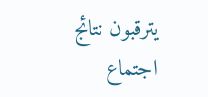يترقبون نتائج اجتماع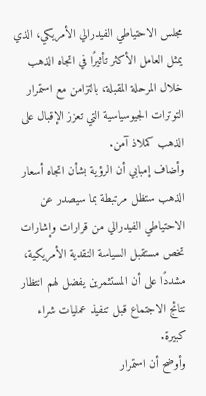مجلس الاحتياطي الفيدرالي الأمريكي، الذي يمثل العامل الأكثر تأثيرًا في اتجاه الذهب خلال المرحلة المقبلة، بالتزامن مع استمرار التوترات الجيوسياسية التي تعزز الإقبال على الذهب كملاذ آمن.
وأضاف إمبابي أن الرؤية بشأن اتجاه أسعار الذهب ستظل مرتبطة بما سيصدر عن الاحتياطي الفيدرالي من قرارات وإشارات تخص مستقبل السياسة النقدية الأمريكية، مشددًا على أن المستثمرين يفضل لهم انتظار نتائج الاجتماع قبل تنفيذ عمليات شراء كبيرة.
وأوضح أن استمرار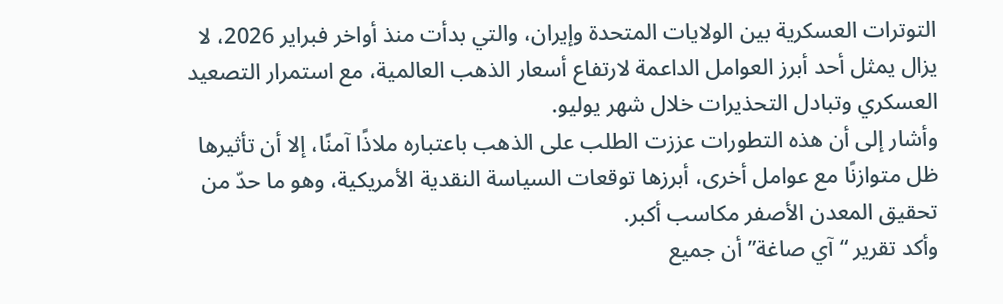التوترات العسكرية بين الولايات المتحدة وإيران، والتي بدأت منذ أواخر فبراير 2026، لا يزال يمثل أحد أبرز العوامل الداعمة لارتفاع أسعار الذهب العالمية، مع استمرار التصعيد العسكري وتبادل التحذيرات خلال شهر يوليو.
وأشار إلى أن هذه التطورات عززت الطلب على الذهب باعتباره ملاذًا آمنًا، إلا أن تأثيرها ظل متوازنًا مع عوامل أخرى، أبرزها توقعات السياسة النقدية الأمريكية، وهو ما حدّ من تحقيق المعدن الأصفر مكاسب أكبر.
وأكد تقرير “آي صاغة” أن جميع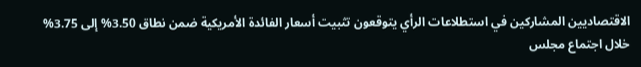الاقتصاديين المشاركين في استطلاعات الرأي يتوقعون تثبيت أسعار الفائدة الأمريكية ضمن نطاق 3.50% إلى 3.75% خلال اجتماع مجلس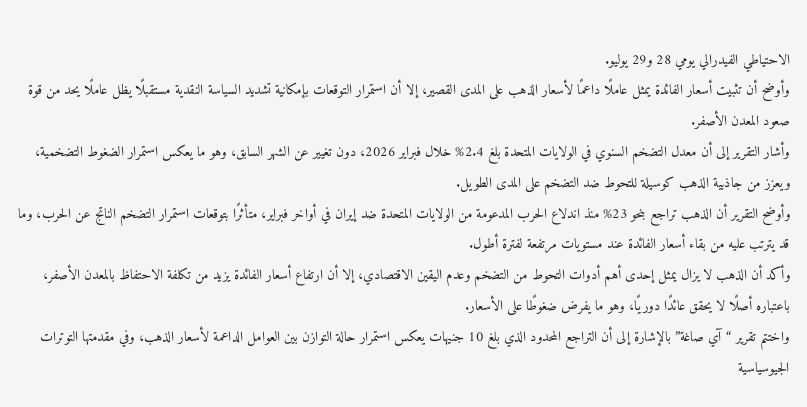الاحتياطي الفيدرالي يومي 28 و29 يوليو.
وأوضح أن تثبيت أسعار الفائدة يمثل عاملًا داعمًا لأسعار الذهب على المدى القصير، إلا أن استمرار التوقعات بإمكانية تشديد السياسة النقدية مستقبلًا يظل عاملًا يحد من قوة صعود المعدن الأصفر.
وأشار التقرير إلى أن معدل التضخم السنوي في الولايات المتحدة بلغ 2.4% خلال فبراير 2026، دون تغيير عن الشهر السابق، وهو ما يعكس استمرار الضغوط التضخمية، ويعزز من جاذبية الذهب كوسيلة للتحوط ضد التضخم على المدى الطويل.
وأوضح التقرير أن الذهب تراجع بنحو 23% منذ اندلاع الحرب المدعومة من الولايات المتحدة ضد إيران في أواخر فبراير، متأثرًا بتوقعات استمرار التضخم الناتج عن الحرب، وما قد يترتب عليه من بقاء أسعار الفائدة عند مستويات مرتفعة لفترة أطول.
وأكد أن الذهب لا يزال يمثل إحدى أهم أدوات التحوط من التضخم وعدم اليقين الاقتصادي، إلا أن ارتفاع أسعار الفائدة يزيد من تكلفة الاحتفاظ بالمعدن الأصفر، باعتباره أصلًا لا يحقق عائدًا دوريًا، وهو ما يفرض ضغوطًا على الأسعار.
واختتم تقرير “آي صاغة” بالإشارة إلى أن التراجع المحدود الذي بلغ 10 جنيهات يعكس استمرار حالة التوازن بين العوامل الداعمة لأسعار الذهب، وفي مقدمتها التوترات الجيوسياسية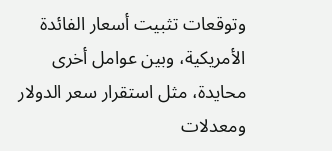وتوقعات تثبيت أسعار الفائدة الأمريكية، وبين عوامل أخرى محايدة، مثل استقرار سعر الدولار ومعدلات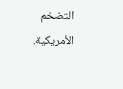التضخم الأمريكية.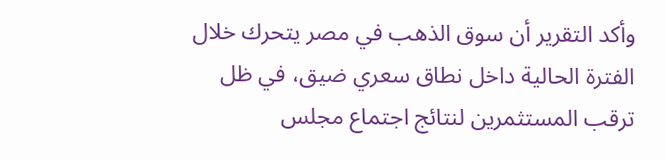وأكد التقرير أن سوق الذهب في مصر يتحرك خلال الفترة الحالية داخل نطاق سعري ضيق، في ظل ترقب المستثمرين لنتائج اجتماع مجلس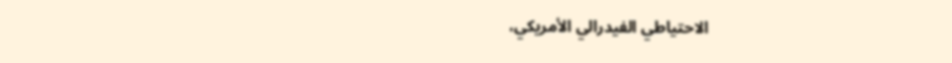الاحتياطي الفيدرالي الأمريكي،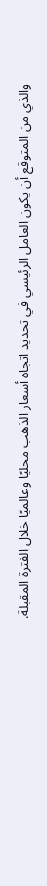والذي من المتوقع أن يكون العامل الرئيسي في تحديد اتجاه أسعار الذهب محليًا وعالميًا خلال الفترة المقبلة.